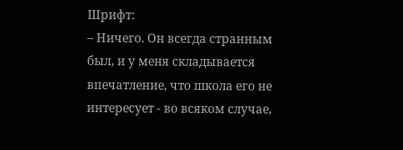Шрифт:
– Ничего. Он всегда странным был, и у меня складывается впечатление, что школа его не интересует - во всяком случае,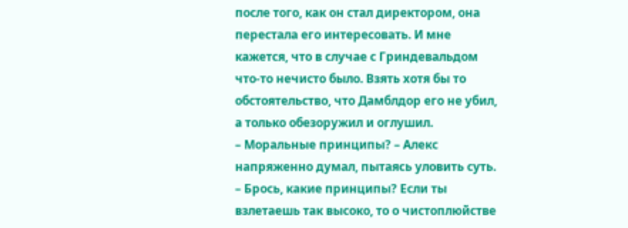после того, как он стал директором, она перестала его интересовать. И мне кажется, что в случае с Гриндевальдом что-то нечисто было. Взять хотя бы то обстоятельство, что Дамблдор его не убил, а только обезоружил и оглушил.
– Моральные принципы? – Алекс напряженно думал, пытаясь уловить суть.
– Брось, какие принципы? Если ты взлетаешь так высоко, то о чистоплюйстве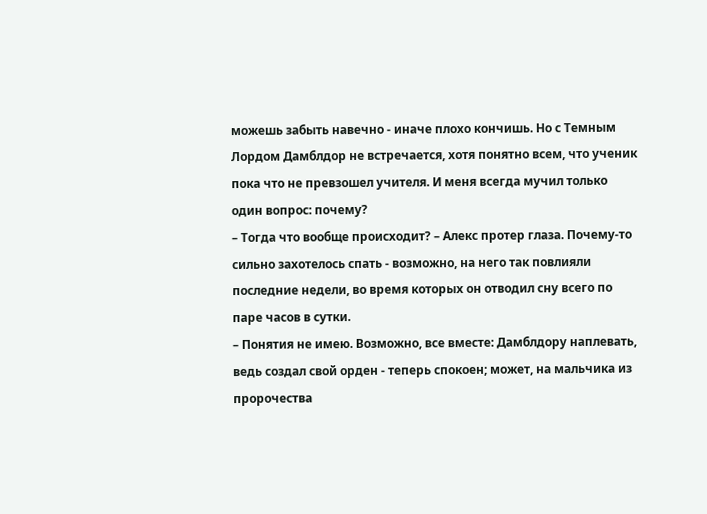можешь забыть навечно - иначе плохо кончишь. Но с Темным Лордом Дамблдор не встречается, хотя понятно всем, что ученик пока что не превзошел учителя. И меня всегда мучил только один вопрос: почему?
– Тогда что вообще происходит? – Алекс протер глаза. Почему-то сильно захотелось спать - возможно, на него так повлияли последние недели, во время которых он отводил сну всего по паре часов в сутки.
– Понятия не имею. Возможно, все вместе: Дамблдору наплевать, ведь создал свой орден - теперь спокоен; может, на мальчика из пророчества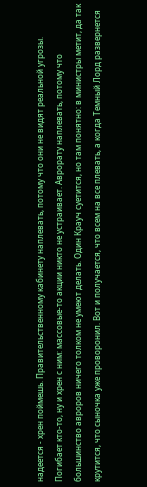надеется - хрен поймешь. Правительственному кабинету наплевать, потому что они не видят реальной угрозы. Погибает кто-то, ну и хрен с ним: массовые-то акции никто не устраивает. Аврорату наплевать, потому что большинство авроров ничего толком не умеют делать. Один Крауч суетится, но там понятно: в министры метит, да так крутится, что сыночка уже проворонил. Вот и получается, что всем на все плевать, а когда Темный Лорд развернется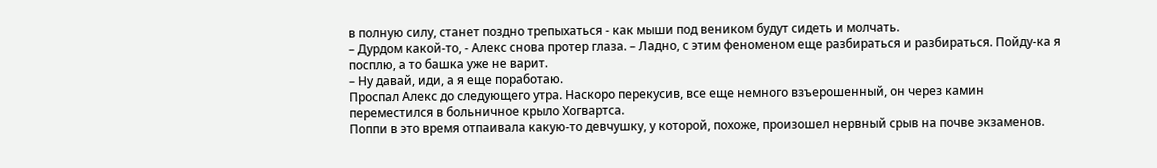в полную силу, станет поздно трепыхаться - как мыши под веником будут сидеть и молчать.
– Дурдом какой-то, - Алекс снова протер глаза. – Ладно, с этим феноменом еще разбираться и разбираться. Пойду-ка я посплю, а то башка уже не варит.
– Ну давай, иди, а я еще поработаю.
Проспал Алекс до следующего утра. Наскоро перекусив, все еще немного взъерошенный, он через камин переместился в больничное крыло Хогвартса.
Поппи в это время отпаивала какую-то девчушку, у которой, похоже, произошел нервный срыв на почве экзаменов.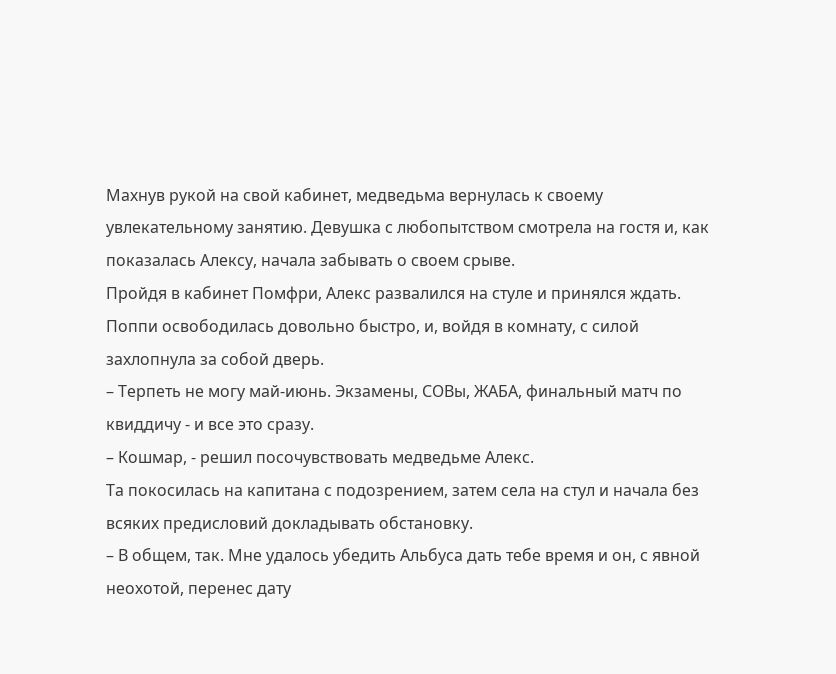Махнув рукой на свой кабинет, медведьма вернулась к своему увлекательному занятию. Девушка с любопытством смотрела на гостя и, как показалась Алексу, начала забывать о своем срыве.
Пройдя в кабинет Помфри, Алекс развалился на стуле и принялся ждать. Поппи освободилась довольно быстро, и, войдя в комнату, с силой захлопнула за собой дверь.
– Терпеть не могу май-июнь. Экзамены, СОВы, ЖАБА, финальный матч по квиддичу - и все это сразу.
– Кошмар, - решил посочувствовать медведьме Алекс.
Та покосилась на капитана с подозрением, затем села на стул и начала без всяких предисловий докладывать обстановку.
– В общем, так. Мне удалось убедить Альбуса дать тебе время и он, с явной неохотой, перенес дату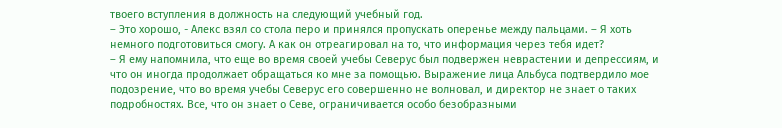твоего вступления в должность на следующий учебный год.
– Это хорошо, - Алекс взял со стола перо и принялся пропускать оперенье между пальцами. – Я хоть немного подготовиться смогу. А как он отреагировал на то, что информация через тебя идет?
– Я ему напомнила, что еще во время своей учебы Северус был подвержен неврастении и депрессиям, и что он иногда продолжает обращаться ко мне за помощью. Выражение лица Альбуса подтвердило мое подозрение, что во время учебы Северус его совершенно не волновал, и директор не знает о таких подробностях. Все, что он знает о Севе, ограничивается особо безобразными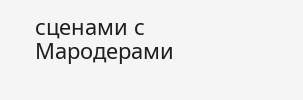сценами с Мародерами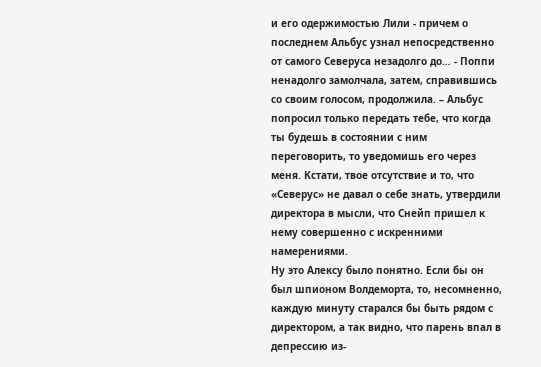и его одержимостью Лили - причем о последнем Альбус узнал непосредственно от самого Северуса незадолго до… - Поппи ненадолго замолчала, затем, справившись со своим голосом, продолжила. – Альбус попросил только передать тебе, что когда ты будешь в состоянии с ним переговорить, то уведомишь его через меня. Кстати, твое отсутствие и то, что «Северус» не давал о себе знать, утвердили директора в мысли, что Снейп пришел к нему совершенно с искренними намерениями.
Ну это Алексу было понятно. Если бы он был шпионом Волдеморта, то, несомненно, каждую минуту старался бы быть рядом с директором, а так видно, что парень впал в депрессию из-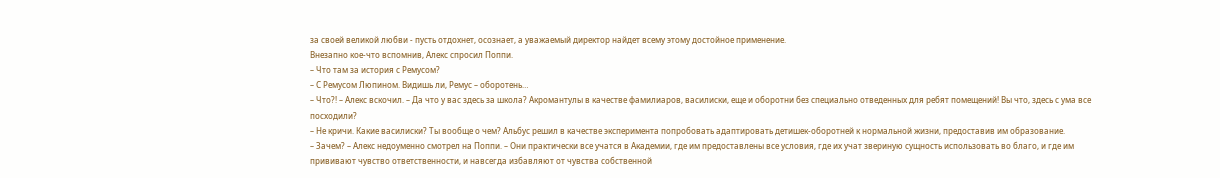за своей великой любви - пусть отдохнет, осознает, а уважаемый директор найдет всему этому достойное применение.
Внезапно кое-что вспомнив, Алекс спросил Поппи.
– Что там за история с Ремусом?
– С Ремусом Люпином. Видишь ли, Ремус – оборотень…
– Что?! – Алекс вскочил. – Да что у вас здесь за школа? Акромантулы в качестве фамилиаров, василиски, еще и оборотни без специально отведенных для ребят помещений! Вы что, здесь с ума все посходили?
– Не кричи. Какие василиски? Ты вообще о чем? Альбус решил в качестве эксперимента попробовать адаптировать детишек-оборотней к нормальной жизни, предоставив им образование.
– Зачем? – Алекс недоуменно смотрел на Поппи. – Они практически все учатся в Академии, где им предоставлены все условия, где их учат звериную сущность использовать во благо, и где им прививают чувство ответственности, и навсегда избавляют от чувства собственной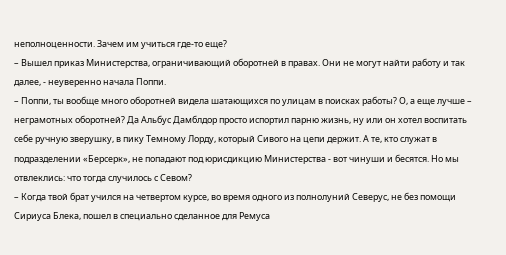неполноценности. Зачем им учиться где-то еще?
– Вышел приказ Министерства, ограничивающий оборотней в правах. Они не могут найти работу и так далее, - неуверенно начала Поппи.
– Поппи, ты вообще много оборотней видела шатающихся по улицам в поисках работы? О, а еще лучше – неграмотных оборотней? Да Альбус Дамблдор просто испортил парню жизнь, ну или он хотел воспитать себе ручную зверушку, в пику Темному Лорду, который Сивого на цепи держит. А те, кто служат в подразделении «Берсерк», не попадают под юрисдикцию Министерства - вот чинуши и бесятся. Но мы отвлеклись: что тогда случилось с Севом?
– Когда твой брат учился на четвертом курсе, во время одного из полнолуний Северус, не без помощи Сириуса Блека, пошел в специально сделанное для Ремуса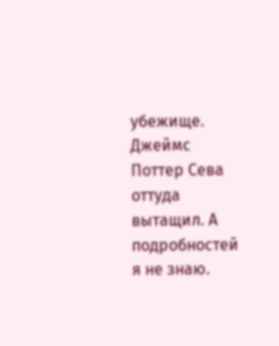убежище. Джеймс Поттер Сева оттуда вытащил. А подробностей я не знаю.